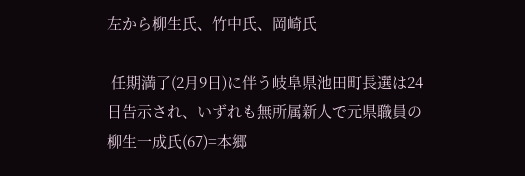左から柳生氏、竹中氏、岡崎氏

 任期満了(2月9日)に伴う岐阜県池田町長選は24日告示され、いずれも無所属新人で元県職員の柳生一成氏(67)=本郷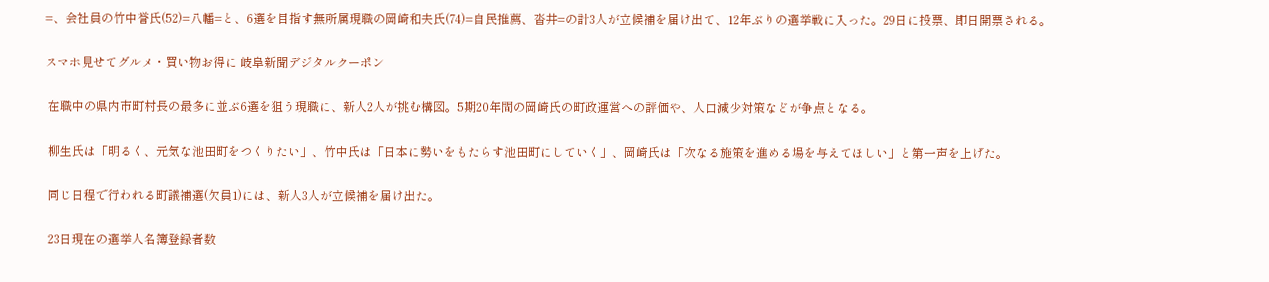=、会社員の竹中誉氏(52)=八幡=と、6選を目指す無所属現職の岡崎和夫氏(74)=自民推薦、沓井=の計3人が立候補を届け出て、12年ぶりの選挙戦に入った。29日に投票、即日開票される。

スマホ見せてグルメ・買い物お得に 岐阜新聞デジタルクーポン

 在職中の県内市町村長の最多に並ぶ6選を狙う現職に、新人2人が挑む構図。5期20年間の岡崎氏の町政運営への評価や、人口減少対策などが争点となる。

 柳生氏は「明るく、元気な池田町をつくりたい」、竹中氏は「日本に勢いをもたらす池田町にしていく」、岡崎氏は「次なる施策を進める場を与えてほしい」と第一声を上げた。

 同じ日程で行われる町議補選(欠員1)には、新人3人が立候補を届け出た。

 23日現在の選挙人名簿登録者数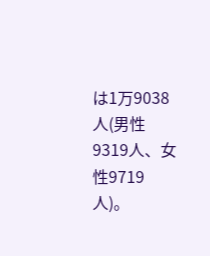は1万9038人(男性9319人、女性9719人)。